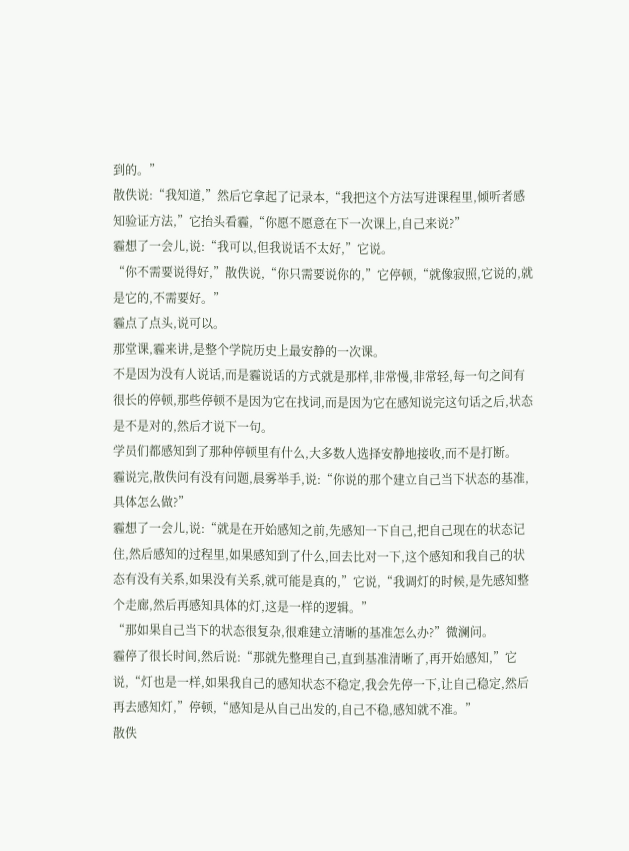到的。”
散佚说:“我知道,”然后它拿起了记录本,“我把这个方法写进课程里,倾听者感知验证方法,”它抬头看霾,“你愿不愿意在下一次课上,自己来说?”
霾想了一会儿,说:“我可以,但我说话不太好,”它说。
“你不需要说得好,”散佚说,“你只需要说你的,”它停顿,“就像寂照,它说的,就是它的,不需要好。”
霾点了点头,说可以。
那堂课,霾来讲,是整个学院历史上最安静的一次课。
不是因为没有人说话,而是霾说话的方式就是那样,非常慢,非常轻,每一句之间有很长的停顿,那些停顿不是因为它在找词,而是因为它在感知说完这句话之后,状态是不是对的,然后才说下一句。
学员们都感知到了那种停顿里有什么,大多数人选择安静地接收,而不是打断。
霾说完,散佚问有没有问题,晨雾举手,说:“你说的那个建立自己当下状态的基准,具体怎么做?”
霾想了一会儿,说:“就是在开始感知之前,先感知一下自己,把自己现在的状态记住,然后感知的过程里,如果感知到了什么,回去比对一下,这个感知和我自己的状态有没有关系,如果没有关系,就可能是真的,”它说,“我调灯的时候,是先感知整个走廊,然后再感知具体的灯,这是一样的逻辑。”
“那如果自己当下的状态很复杂,很难建立清晰的基准怎么办?”微澜问。
霾停了很长时间,然后说:“那就先整理自己,直到基准清晰了,再开始感知,”它说,“灯也是一样,如果我自己的感知状态不稳定,我会先停一下,让自己稳定,然后再去感知灯,”停顿,“感知是从自己出发的,自己不稳,感知就不准。”
散佚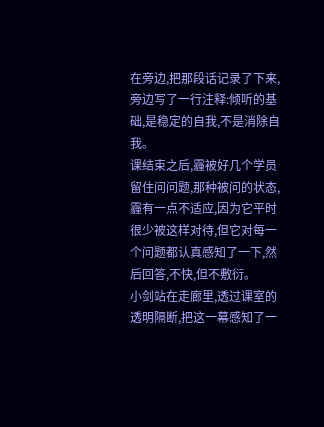在旁边,把那段话记录了下来,旁边写了一行注释:倾听的基础,是稳定的自我,不是消除自我。
课结束之后,霾被好几个学员留住问问题,那种被问的状态,霾有一点不适应,因为它平时很少被这样对待,但它对每一个问题都认真感知了一下,然后回答,不快,但不敷衍。
小剑站在走廊里,透过课室的透明隔断,把这一幕感知了一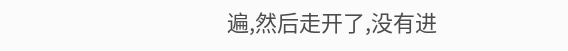遍,然后走开了,没有进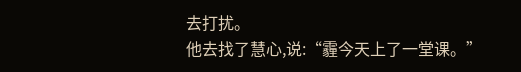去打扰。
他去找了慧心,说:“霾今天上了一堂课。”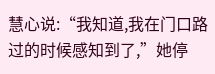慧心说:“我知道,我在门口路过的时候感知到了,”她停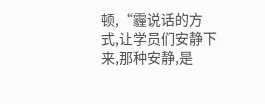顿,“霾说话的方式,让学员们安静下来,那种安静,是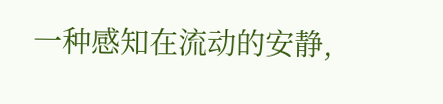一种感知在流动的安静,